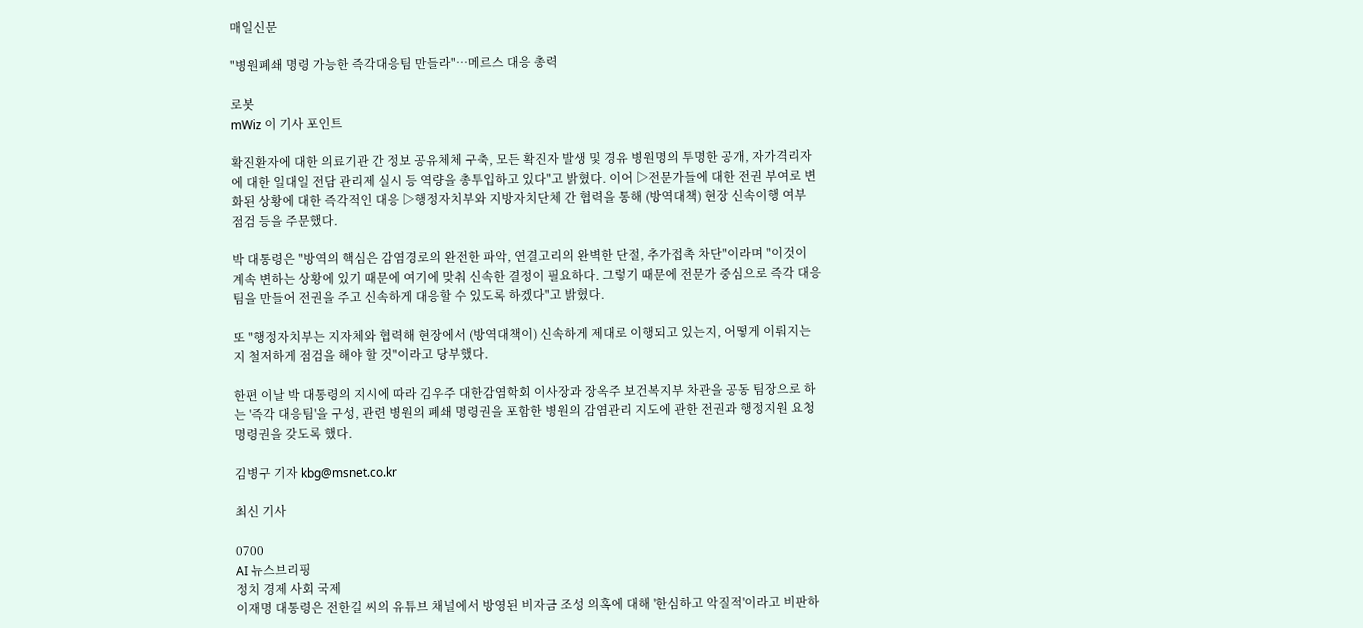매일신문

"병원폐쇄 명령 가능한 즉각대응팀 만들라"…메르스 대응 총력

로봇
mWiz 이 기사 포인트

확진환자에 대한 의료기관 간 정보 공유체체 구축, 모든 확진자 발생 및 경유 병원명의 투명한 공개, 자가격리자에 대한 일대일 전담 관리제 실시 등 역량을 총투입하고 있다"고 밝혔다. 이어 ▷전문가들에 대한 전권 부여로 변화된 상황에 대한 즉각적인 대응 ▷행정자치부와 지방자치단체 간 협력을 통해 (방역대책) 현장 신속이행 여부 점검 등을 주문했다.

박 대통령은 "방역의 핵심은 감염경로의 완전한 파악, 연결고리의 완벽한 단절, 추가접촉 차단"이라며 "이것이 계속 변하는 상황에 있기 때문에 여기에 맞춰 신속한 결정이 필요하다. 그렇기 때문에 전문가 중심으로 즉각 대응팀을 만들어 전권을 주고 신속하게 대응할 수 있도록 하겠다"고 밝혔다.

또 "행정자치부는 지자체와 협력해 현장에서 (방역대책이) 신속하게 제대로 이행되고 있는지, 어떻게 이뤄지는지 철저하게 점검을 해야 할 것"이라고 당부했다.

한편 이날 박 대통령의 지시에 따라 김우주 대한감염학회 이사장과 장옥주 보건복지부 차관을 공동 팀장으로 하는 '즉각 대응팀'을 구성, 관련 병원의 폐쇄 명령권을 포함한 병원의 감염관리 지도에 관한 전권과 행정지원 요청 명령권을 갖도록 했다.

김병구 기자 kbg@msnet.co.kr

최신 기사

0700
AI 뉴스브리핑
정치 경제 사회 국제
이재명 대통령은 전한길 씨의 유튜브 채널에서 방영된 비자금 조성 의혹에 대해 '한심하고 악질적'이라고 비판하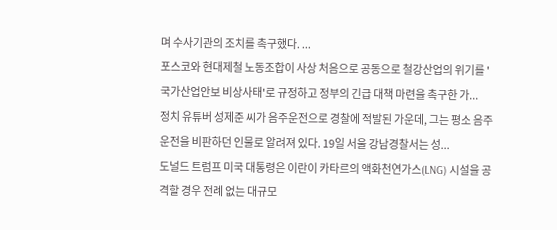며 수사기관의 조치를 촉구했다. ...
포스코와 현대제철 노동조합이 사상 처음으로 공동으로 철강산업의 위기를 '국가산업안보 비상사태'로 규정하고 정부의 긴급 대책 마련을 촉구한 가...
정치 유튜버 성제준 씨가 음주운전으로 경찰에 적발된 가운데, 그는 평소 음주운전을 비판하던 인물로 알려져 있다. 19일 서울 강남경찰서는 성...
도널드 트럼프 미국 대통령은 이란이 카타르의 액화천연가스(LNG) 시설을 공격할 경우 전례 없는 대규모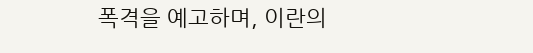폭격을 예고하며, 이란의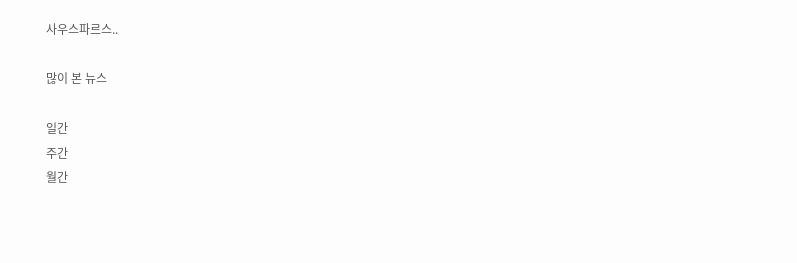사우스파르스..

많이 본 뉴스

일간
주간
월간